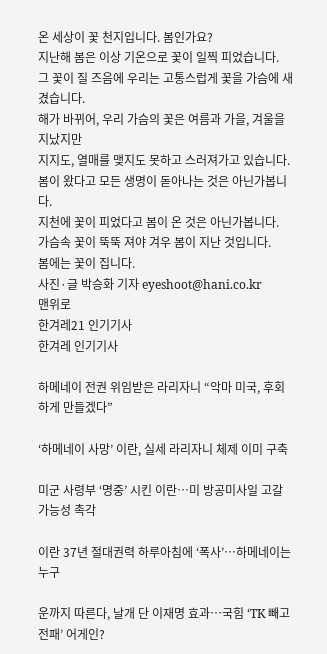온 세상이 꽃 천지입니다. 봄인가요?
지난해 봄은 이상 기온으로 꽃이 일찍 피었습니다.
그 꽃이 질 즈음에 우리는 고통스럽게 꽃을 가슴에 새겼습니다.
해가 바뀌어, 우리 가슴의 꽃은 여름과 가을, 겨울을 지났지만
지지도, 열매를 맺지도 못하고 스러져가고 있습니다.
봄이 왔다고 모든 생명이 돋아나는 것은 아닌가봅니다.
지천에 꽃이 피었다고 봄이 온 것은 아닌가봅니다.
가슴속 꽃이 뚝뚝 져야 겨우 봄이 지난 것입니다.
봄에는 꽃이 집니다.
사진·글 박승화 기자 eyeshoot@hani.co.kr
맨위로
한겨레21 인기기사
한겨레 인기기사

하메네이 전권 위임받은 라리자니 “악마 미국, 후회하게 만들겠다”

‘하메네이 사망’ 이란, 실세 라리자니 체제 이미 구축

미군 사령부 ‘명중’ 시킨 이란…미 방공미사일 고갈 가능성 촉각

이란 37년 절대권력 하루아침에 ‘폭사’…하메네이는 누구

운까지 따른다, 날개 단 이재명 효과…국힘 ‘TK 빼고 전패’ 어게인?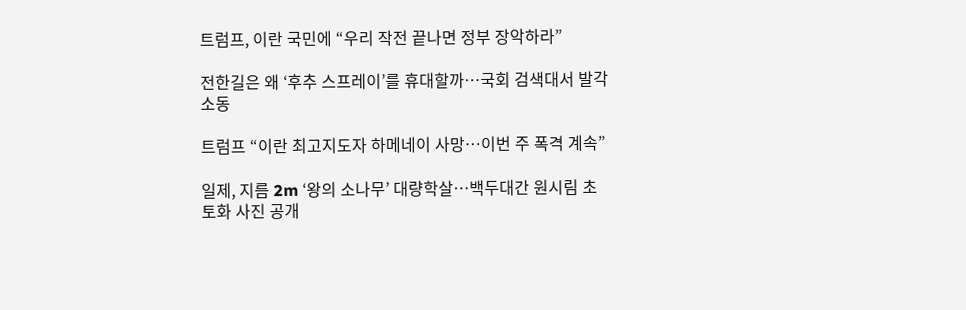트럼프, 이란 국민에 “우리 작전 끝나면 정부 장악하라”

전한길은 왜 ‘후추 스프레이’를 휴대할까…국회 검색대서 발각 소동

트럼프 “이란 최고지도자 하메네이 사망…이번 주 폭격 계속”

일제, 지름 2m ‘왕의 소나무’ 대량학살…백두대간 원시림 초토화 사진 공개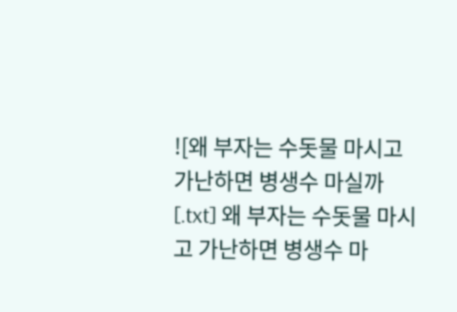![왜 부자는 수돗물 마시고 가난하면 병생수 마실까 [.txt] 왜 부자는 수돗물 마시고 가난하면 병생수 마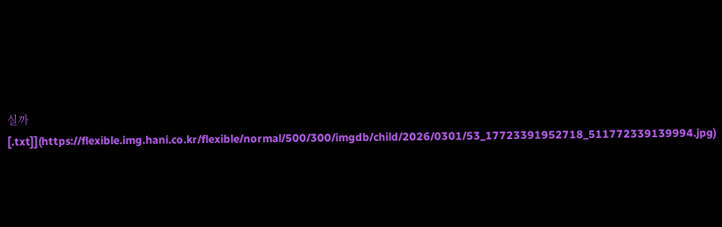실까 [.txt]](https://flexible.img.hani.co.kr/flexible/normal/500/300/imgdb/child/2026/0301/53_17723391952718_511772339139994.jpg)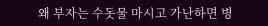왜 부자는 수돗물 마시고 가난하면 병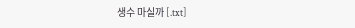생수 마실까 [.txt]